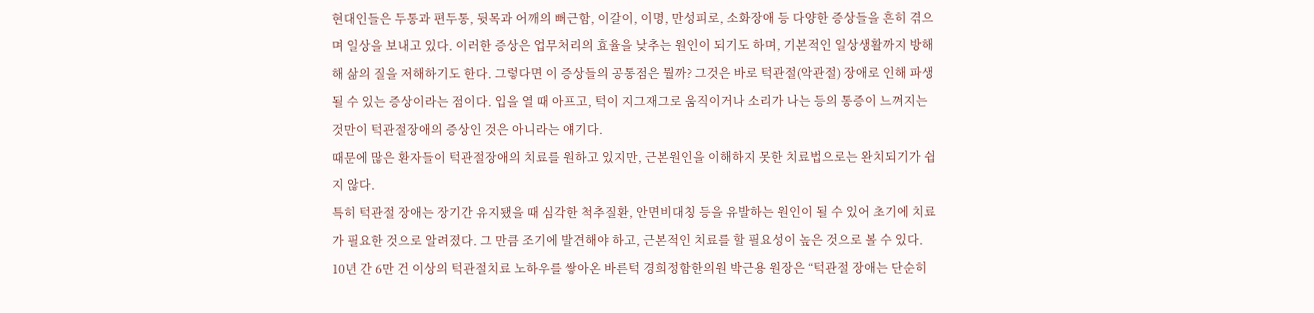현대인들은 두통과 편두통, 뒷목과 어깨의 뻐근함, 이갈이, 이명, 만성피로, 소화장애 등 다양한 증상들을 흔히 겪으며 일상을 보내고 있다. 이러한 증상은 업무처리의 효율을 낮추는 원인이 되기도 하며, 기본적인 일상생활까지 방해해 삶의 질을 저해하기도 한다. 그렇다면 이 증상들의 공통점은 뭘까? 그것은 바로 턱관절(악관절) 장애로 인해 파생될 수 있는 증상이라는 점이다. 입을 열 때 아프고, 턱이 지그재그로 움직이거나 소리가 나는 등의 통증이 느껴지는 것만이 턱관절장애의 증상인 것은 아니라는 얘기다.
때문에 많은 환자들이 턱관절장애의 치료를 원하고 있지만, 근본원인을 이해하지 못한 치료법으로는 완치되기가 쉽지 않다.
특히 턱관절 장애는 장기간 유지됐을 때 심각한 척추질환, 안면비대칭 등을 유발하는 원인이 될 수 있어 초기에 치료가 필요한 것으로 알려졌다. 그 만큼 조기에 발견해야 하고, 근본적인 치료를 할 필요성이 높은 것으로 볼 수 있다.
10년 간 6만 건 이상의 턱관절치료 노하우를 쌓아온 바른턱 경희정함한의원 박근용 원장은 “턱관절 장애는 단순히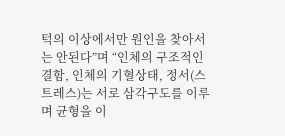턱의 이상에서만 원인을 찾아서는 안된다”며 “인체의 구조적인 결함, 인체의 기혈상태, 정서(스트레스)는 서로 삼각구도를 이루며 균형을 이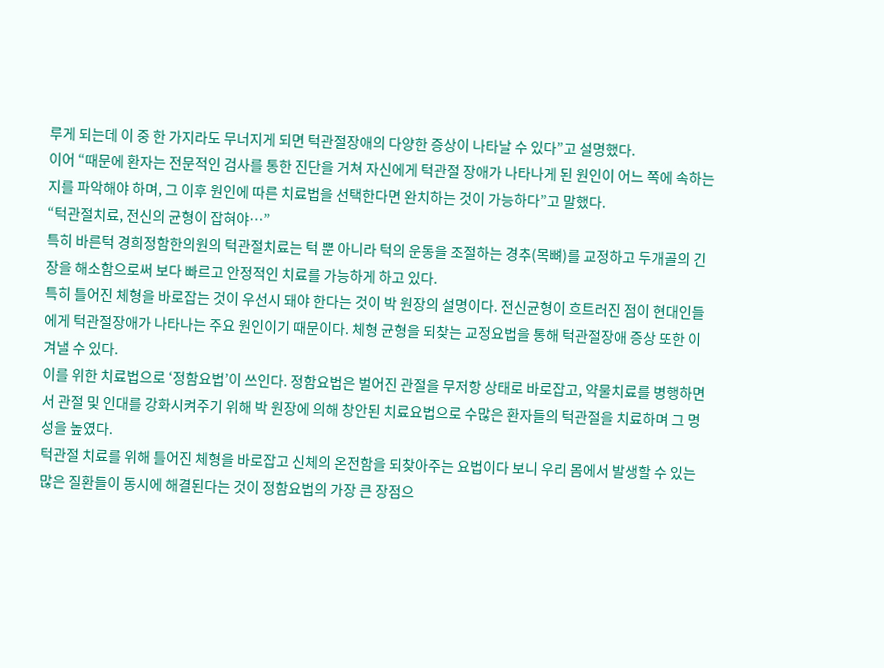루게 되는데 이 중 한 가지라도 무너지게 되면 턱관절장애의 다양한 증상이 나타날 수 있다”고 설명했다.
이어 “때문에 환자는 전문적인 검사를 통한 진단을 거쳐 자신에게 턱관절 장애가 나타나게 된 원인이 어느 쪽에 속하는지를 파악해야 하며, 그 이후 원인에 따른 치료법을 선택한다면 완치하는 것이 가능하다”고 말했다.
“턱관절치료, 전신의 균형이 잡혀야…”
특히 바른턱 경희정함한의원의 턱관절치료는 턱 뿐 아니라 턱의 운동을 조절하는 경추(목뼈)를 교정하고 두개골의 긴장을 해소함으로써 보다 빠르고 안정적인 치료를 가능하게 하고 있다.
특히 틀어진 체형을 바로잡는 것이 우선시 돼야 한다는 것이 박 원장의 설명이다. 전신균형이 흐트러진 점이 현대인들에게 턱관절장애가 나타나는 주요 원인이기 때문이다. 체형 균형을 되찾는 교정요법을 통해 턱관절장애 증상 또한 이겨낼 수 있다.
이를 위한 치료법으로 ‘정함요법’이 쓰인다. 정함요법은 벌어진 관절을 무저항 상태로 바로잡고, 약물치료를 병행하면서 관절 및 인대를 강화시켜주기 위해 박 원장에 의해 창안된 치료요법으로 수많은 환자들의 턱관절을 치료하며 그 명성을 높였다.
턱관절 치료를 위해 틀어진 체형을 바로잡고 신체의 온전함을 되찾아주는 요법이다 보니 우리 몸에서 발생할 수 있는 많은 질환들이 동시에 해결된다는 것이 정함요법의 가장 큰 장점으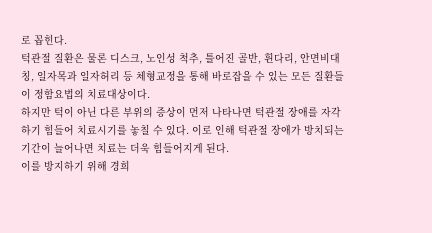로 꼽힌다.
턱관절 질환은 물론 디스크, 노인성 척추, 틀어진 골반, 휜다리, 안면비대칭, 일자목과 일자허리 등 체형교정을 통해 바로잡을 수 있는 모든 질환들이 정함요법의 치료대상이다.
하지만 턱이 아닌 다른 부위의 증상이 먼저 나타나면 턱관절 장애를 자각하기 힘들어 치료시기를 놓칠 수 있다. 이로 인해 턱관절 장애가 방치되는 기간이 늘어나면 치료는 더욱 힘들어지게 된다.
이를 방지하기 위해 경희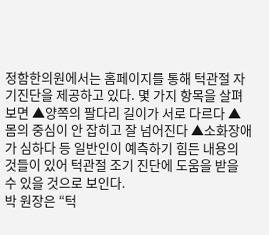정함한의원에서는 홈페이지를 통해 턱관절 자기진단을 제공하고 있다. 몇 가지 항목을 살펴보면 ▲양쪽의 팔다리 길이가 서로 다르다 ▲몸의 중심이 안 잡히고 잘 넘어진다 ▲소화장애가 심하다 등 일반인이 예측하기 힘든 내용의 것들이 있어 턱관절 조기 진단에 도움을 받을 수 있을 것으로 보인다.
박 원장은 “턱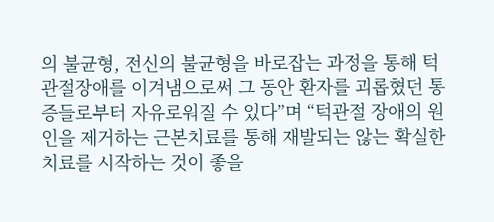의 불균형, 전신의 불균형을 바로잡는 과정을 통해 턱관절장애를 이겨냄으로써 그 동안 환자를 괴롭혔던 통증들로부터 자유로워질 수 있다”며 “턱관절 장애의 원인을 제거하는 근본치료를 통해 재발되는 않는 확실한 치료를 시작하는 것이 좋을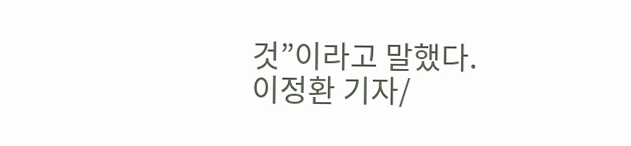것”이라고 말했다.
이정환 기자/